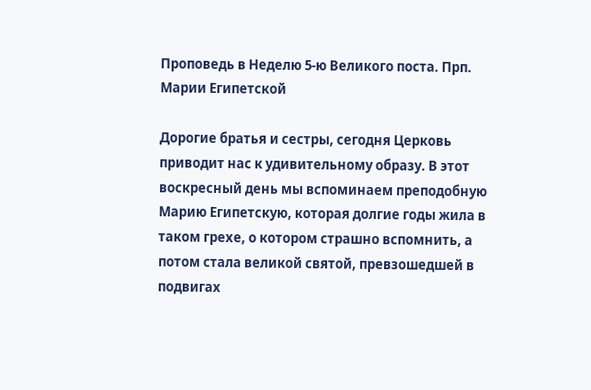Проповедь в Неделю 5-ю Великого поста. Прп. Марии Египетской

Дорогие братья и сестры, сегодня Церковь приводит нас к удивительному образу. В этот воскресный день мы вспоминаем преподобную Марию Египетскую, которая долгие годы жила в таком грехе, о котором страшно вспомнить, а потом стала великой святой, превзошедшей в подвигах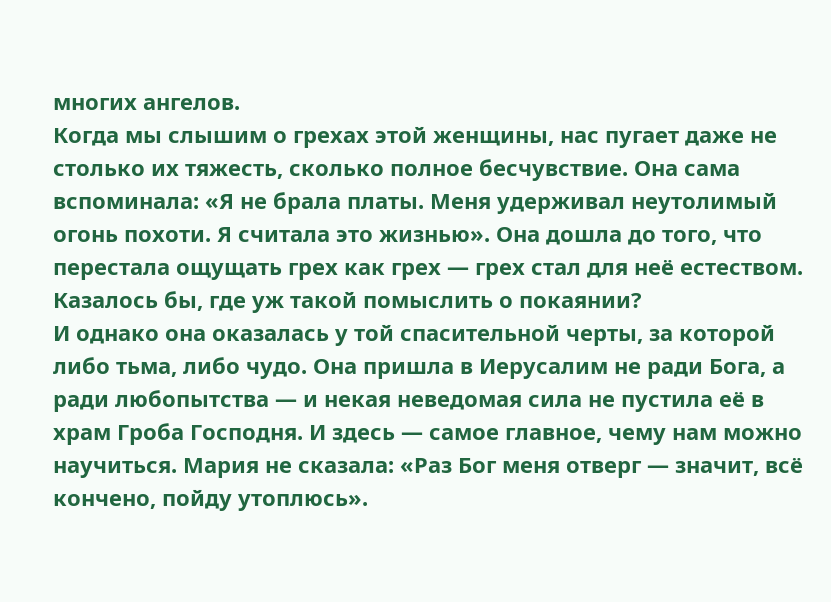многих ангелов.
Когда мы слышим о грехах этой женщины, нас пугает даже не столько их тяжесть, сколько полное бесчувствие. Она сама вспоминала: «Я не брала платы. Меня удерживал неутолимый огонь похоти. Я считала это жизнью». Она дошла до того, что перестала ощущать грех как грех — грех стал для неё естеством. Казалось бы, где уж такой помыслить о покаянии?
И однако она оказалась у той спасительной черты, за которой либо тьма, либо чудо. Она пришла в Иерусалим не ради Бога, а ради любопытства — и некая неведомая сила не пустила её в храм Гроба Господня. И здесь — самое главное, чему нам можно научиться. Мария не сказала: «Раз Бог меня отверг — значит, всё кончено, пойду утоплюсь».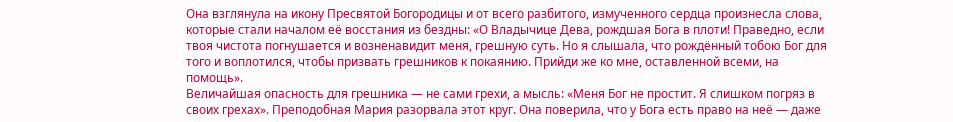Она взглянула на икону Пресвятой Богородицы и от всего разбитого, измученного сердца произнесла слова, которые стали началом её восстания из бездны: «О Владычице Дева, рождшая Бога в плоти! Праведно, если твоя чистота погнушается и возненавидит меня, грешную суть. Но я слышала, что рождённый тобою Бог для того и воплотился, чтобы призвать грешников к покаянию. Прийди же ко мне, оставленной всеми, на помощь».
Величайшая опасность для грешника — не сами грехи, а мысль: «Меня Бог не простит. Я слишком погряз в своих грехах». Преподобная Мария разорвала этот круг. Она поверила, что у Бога есть право на неё — даже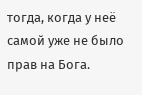тогда, когда у неё самой уже не было прав на Бога.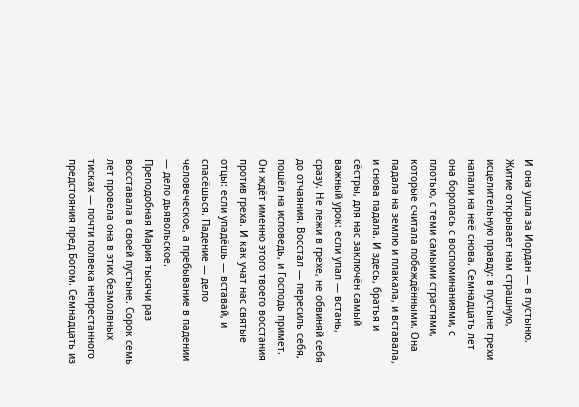И она ушла за Иордан — в пустыню.
Житие открывает нам страшную, исцелительную правду: в пустыне грехи напали на неё снова. Семнадцать лет она боролась с воспоминаниями, с плотью, с теми самыми страстями, которые считала побеждёнными. Она падала на землю и плакала, и вставала, и снова падала. И здесь, братья и сёстры, для нас заключён самый важный урок: если упал — встань, сразу. Не лежи в грехе, не обвиняй себя до отчаяния. Восстал — пересиль себя, пошёл на исповедь, и Господь примет. Он ждёт именно этого твоего восстания против греха. И как учат нас святые отцы: если упадёшь — вставай, и спасёшься. Падение — дело человеческое, а пребывание в падении — дело дьявольское.
Преподобная Мария тысячи раз восставала в своей пустыне. Сорок семь лет провела она в этих безмолвных тисках — почти полвека непрестанного предстояния пред Богом. Семнадцать из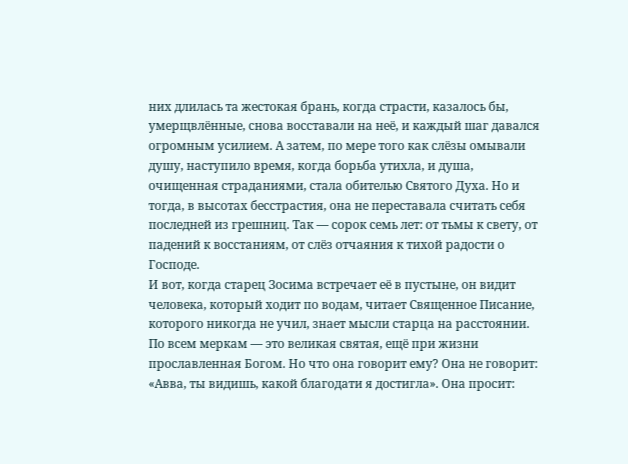них длилась та жестокая брань, когда страсти, казалось бы, умерщвлённые, снова восставали на неё, и каждый шаг давался огромным усилием. А затем, по мере того как слёзы омывали душу, наступило время, когда борьба утихла, и душа, очищенная страданиями, стала обителью Святого Духа. Но и тогда, в высотах бесстрастия, она не переставала считать себя последней из грешниц. Так — сорок семь лет: от тьмы к свету, от падений к восстаниям, от слёз отчаяния к тихой радости о Господе.
И вот, когда старец Зосима встречает её в пустыне, он видит человека, который ходит по водам, читает Священное Писание, которого никогда не учил, знает мысли старца на расстоянии. По всем меркам — это великая святая, ещё при жизни прославленная Богом. Но что она говорит ему? Она не говорит: «Авва, ты видишь, какой благодати я достигла». Она просит: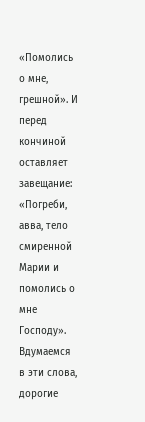«Помолись о мне, грешной». И перед кончиной оставляет завещание: «Погреби, авва, тело смиренной Марии и помолись о мне Господу».
Вдумаемся в эти слова, дорогие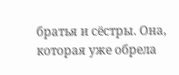братья и сёстры. Она, которая уже обрела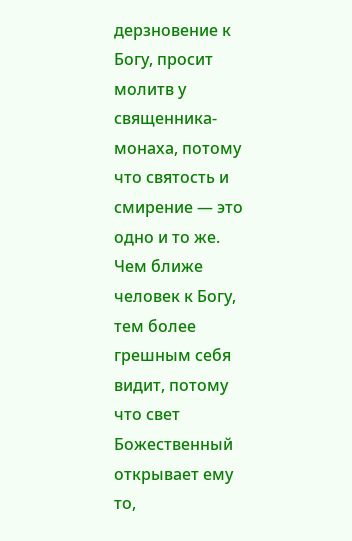дерзновение к Богу, просит молитв у священника-монаха, потому что святость и смирение — это одно и то же. Чем ближе человек к Богу, тем более грешным себя видит, потому что свет Божественный открывает ему то,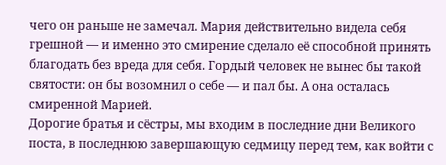чего он раньше не замечал. Мария действительно видела себя грешной — и именно это смирение сделало её способной принять благодать без вреда для себя. Гордый человек не вынес бы такой святости: он бы возомнил о себе — и пал бы. А она осталась смиренной Марией.
Дорогие братья и сёстры, мы входим в последние дни Великого поста, в последнюю завершающую седмицу перед тем, как войти с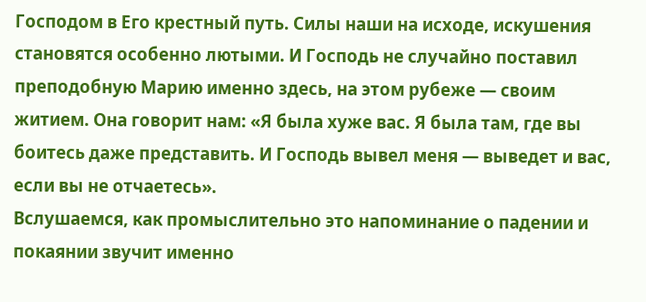Господом в Его крестный путь. Силы наши на исходе, искушения становятся особенно лютыми. И Господь не случайно поставил преподобную Марию именно здесь, на этом рубеже — своим житием. Она говорит нам: «Я была хуже вас. Я была там, где вы боитесь даже представить. И Господь вывел меня — выведет и вас, если вы не отчаетесь».
Вслушаемся, как промыслительно это напоминание о падении и покаянии звучит именно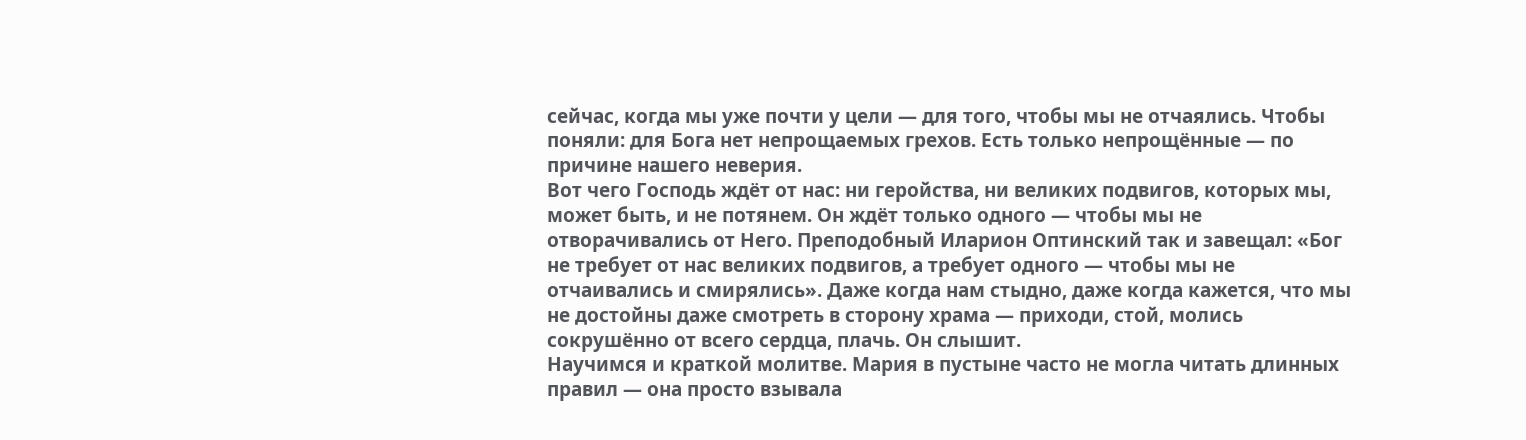сейчас, когда мы уже почти у цели — для того, чтобы мы не отчаялись. Чтобы поняли: для Бога нет непрощаемых грехов. Есть только непрощённые — по причине нашего неверия.
Вот чего Господь ждёт от нас: ни геройства, ни великих подвигов, которых мы, может быть, и не потянем. Он ждёт только одного — чтобы мы не отворачивались от Него. Преподобный Иларион Оптинский так и завещал: «Бог не требует от нас великих подвигов, а требует одного — чтобы мы не отчаивались и смирялись». Даже когда нам стыдно, даже когда кажется, что мы не достойны даже смотреть в сторону храма — приходи, стой, молись сокрушённо от всего сердца, плачь. Он слышит.
Научимся и краткой молитве. Мария в пустыне часто не могла читать длинных правил — она просто взывала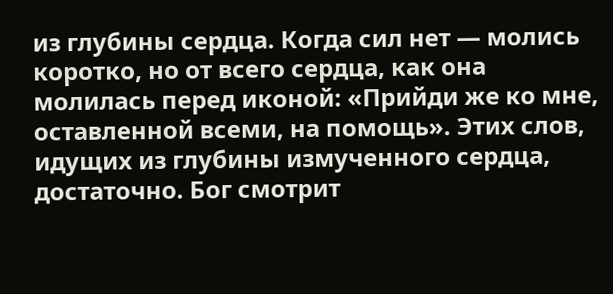из глубины сердца. Когда сил нет — молись коротко, но от всего сердца, как она молилась перед иконой: «Прийди же ко мне, оставленной всеми, на помощь». Этих слов, идущих из глубины измученного сердца, достаточно. Бог смотрит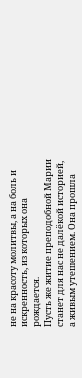не на красоту молитвы, а на боль и искренность, из которых она рождается.
Пусть же житие преподобной Марии станет для нас не далёкой историей, а живым утешением. Она прошла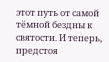этот путь от самой тёмной бездны к святости. И теперь, предстоя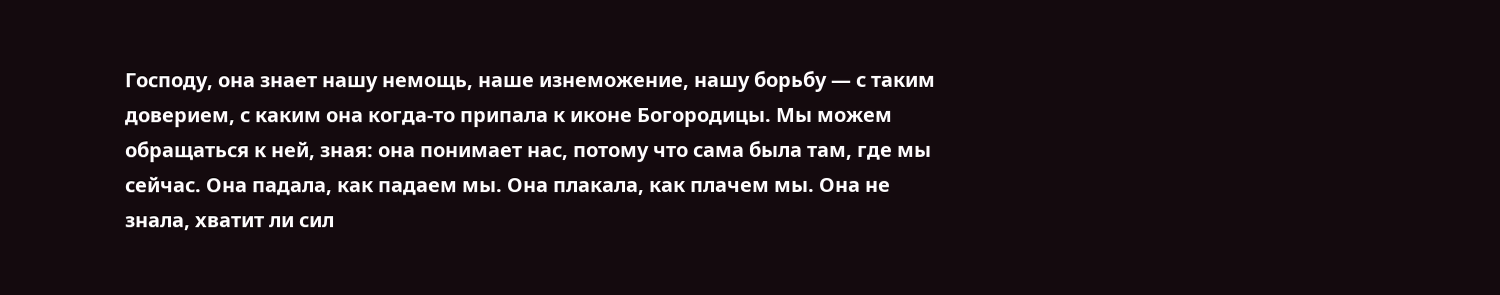Господу, она знает нашу немощь, наше изнеможение, нашу борьбу — с таким доверием, с каким она когда-то припала к иконе Богородицы. Мы можем обращаться к ней, зная: она понимает нас, потому что сама была там, где мы сейчас. Она падала, как падаем мы. Она плакала, как плачем мы. Она не знала, хватит ли сил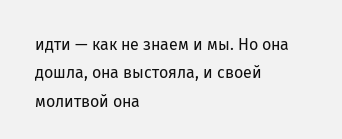идти — как не знаем и мы. Но она дошла, она выстояла, и своей молитвой она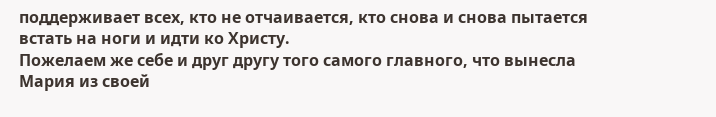поддерживает всех, кто не отчаивается, кто снова и снова пытается встать на ноги и идти ко Христу.
Пожелаем же себе и друг другу того самого главного, что вынесла Мария из своей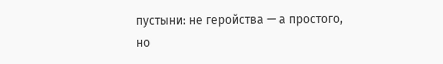пустыни: не геройства — а простого, но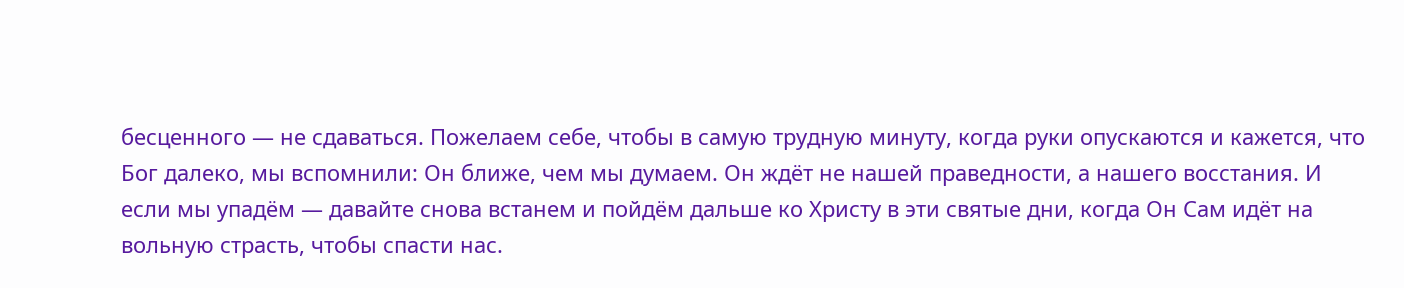бесценного — не сдаваться. Пожелаем себе, чтобы в самую трудную минуту, когда руки опускаются и кажется, что Бог далеко, мы вспомнили: Он ближе, чем мы думаем. Он ждёт не нашей праведности, а нашего восстания. И если мы упадём — давайте снова встанем и пойдём дальше ко Христу в эти святые дни, когда Он Сам идёт на вольную страсть, чтобы спасти нас.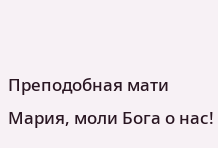Преподобная мати Мария, моли Бога о нас!